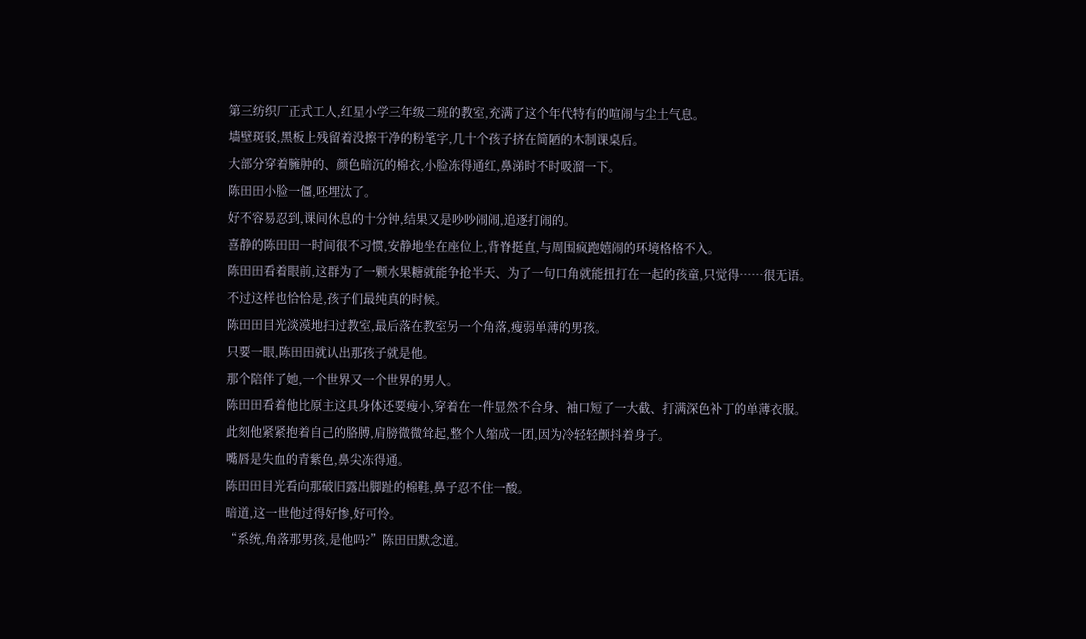第三纺织厂正式工人,红星小学三年级二班的教室,充满了这个年代特有的喧闹与尘土气息。
墙壁斑驳,黑板上残留着没擦干净的粉笔字,几十个孩子挤在简陋的木制课桌后。
大部分穿着臃肿的、颜色暗沉的棉衣,小脸冻得通红,鼻涕时不时吸溜一下。
陈田田小脸一僵,呸埋汰了。
好不容易忍到,课间休息的十分钟,结果又是吵吵闹闹,追逐打闹的。
喜静的陈田田一时间很不习惯,安静地坐在座位上,背脊挺直,与周围疯跑嬉闹的环境格格不入。
陈田田看着眼前,这群为了一颗水果糖就能争抢半天、为了一句口角就能扭打在一起的孩童,只觉得……很无语。
不过这样也恰恰是,孩子们最纯真的时候。
陈田田目光淡漠地扫过教室,最后落在教室另一个角落,瘦弱单薄的男孩。
只要一眼,陈田田就认出那孩子就是他。
那个陪伴了她,一个世界又一个世界的男人。
陈田田看着他比原主这具身体还要瘦小,穿着在一件显然不合身、袖口短了一大截、打满深色补丁的单薄衣服。
此刻他紧紧抱着自己的胳膊,肩膀微微耸起,整个人缩成一团,因为冷轻轻颤抖着身子。
嘴唇是失血的青紫色,鼻尖冻得通。
陈田田目光看向那破旧露出脚趾的棉鞋,鼻子忍不住一酸。
暗道,这一世他过得好惨,好可怜。
“系统,角落那男孩,是他吗?”陈田田默念道。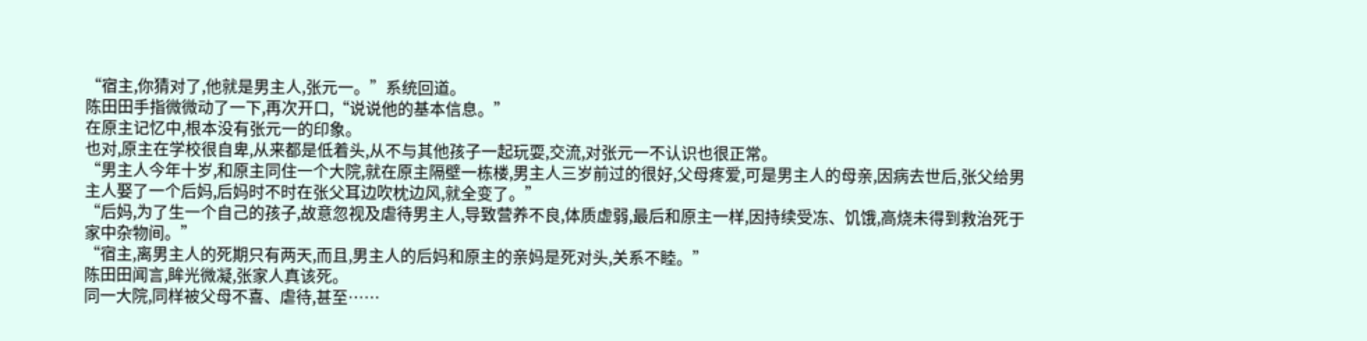“宿主,你猜对了,他就是男主人,张元一。”系统回道。
陈田田手指微微动了一下,再次开口,“说说他的基本信息。”
在原主记忆中,根本没有张元一的印象。
也对,原主在学校很自卑,从来都是低着头,从不与其他孩子一起玩耍,交流,对张元一不认识也很正常。
“男主人今年十岁,和原主同住一个大院,就在原主隔壁一栋楼,男主人三岁前过的很好,父母疼爱,可是男主人的母亲,因病去世后,张父给男主人娶了一个后妈,后妈时不时在张父耳边吹枕边风,就全变了。”
“后妈,为了生一个自己的孩子,故意忽视及虐待男主人,导致营养不良,体质虚弱,最后和原主一样,因持续受冻、饥饿,高烧未得到救治死于家中杂物间。”
“宿主,离男主人的死期只有两天,而且,男主人的后妈和原主的亲妈是死对头,关系不睦。”
陈田田闻言,眸光微凝,张家人真该死。
同一大院,同样被父母不喜、虐待,甚至……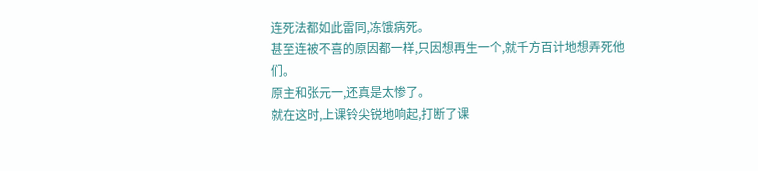连死法都如此雷同,冻饿病死。
甚至连被不喜的原因都一样,只因想再生一个,就千方百计地想弄死他们。
原主和张元一,还真是太惨了。
就在这时,上课铃尖锐地响起,打断了课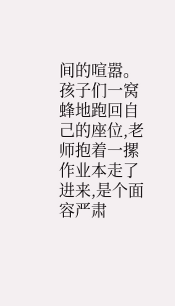间的喧嚣。
孩子们一窝蜂地跑回自己的座位,老师抱着一摞作业本走了进来,是个面容严肃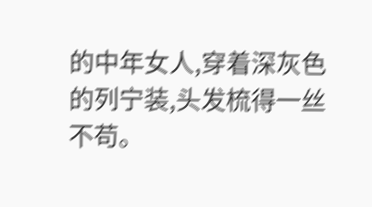的中年女人,穿着深灰色的列宁装,头发梳得一丝不苟。